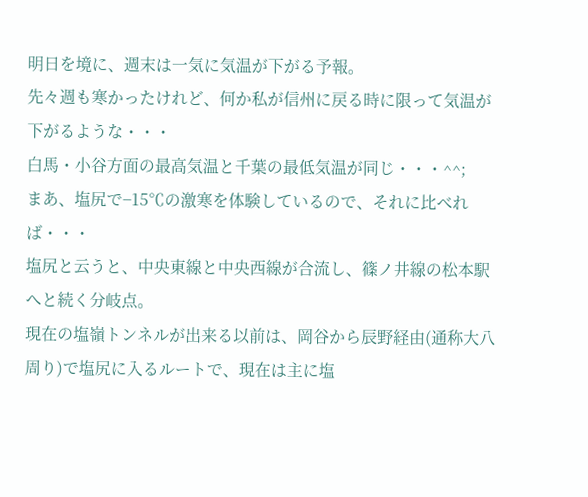明日を境に、週末は一気に気温が下がる予報。
先々週も寒かったけれど、何か私が信州に戻る時に限って気温が下がるような・・・
白馬・小谷方面の最高気温と千葉の最低気温が同じ・・・^^;
まあ、塩尻で−15℃の激寒を体験しているので、それに比べれば・・・
塩尻と云うと、中央東線と中央西線が合流し、篠ノ井線の松本駅へと続く分岐点。
現在の塩嶺トンネルが出来る以前は、岡谷から辰野経由(通称大八周り)で塩尻に入るルートで、現在は主に塩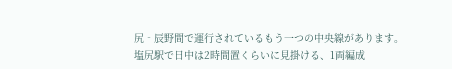尻‐辰野間で運行されているもう一つの中央線があります。
塩尻駅で日中は2時間置くらいに見掛ける、1両編成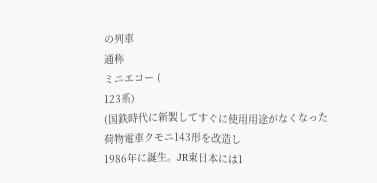の列車
通称
ミニエコー (
123系)
(国鉄時代に新製してすぐに使用用途がなくなった荷物電車クモニ143形を改造し
1986年に誕生。JR東日本には1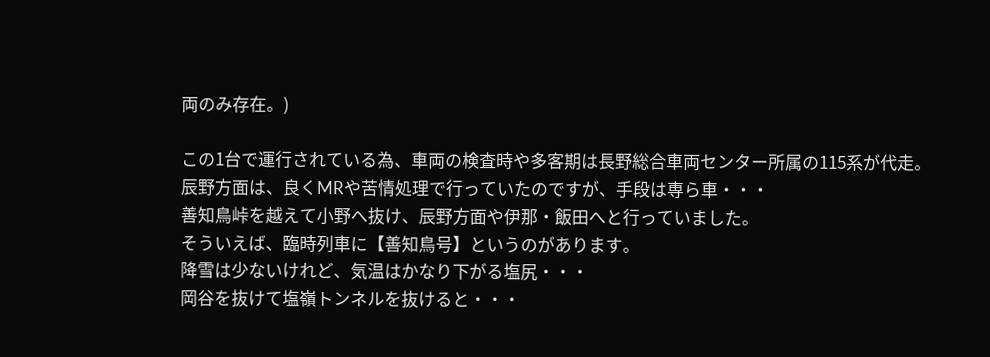両のみ存在。)

この1台で運行されている為、車両の検査時や多客期は長野総合車両センター所属の115系が代走。
辰野方面は、良くMRや苦情処理で行っていたのですが、手段は専ら車・・・
善知鳥峠を越えて小野へ抜け、辰野方面や伊那・飯田へと行っていました。
そういえば、臨時列車に【善知鳥号】というのがあります。
降雪は少ないけれど、気温はかなり下がる塩尻・・・
岡谷を抜けて塩嶺トンネルを抜けると・・・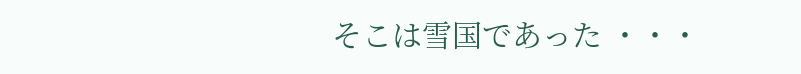そこは雪国であった ・・・